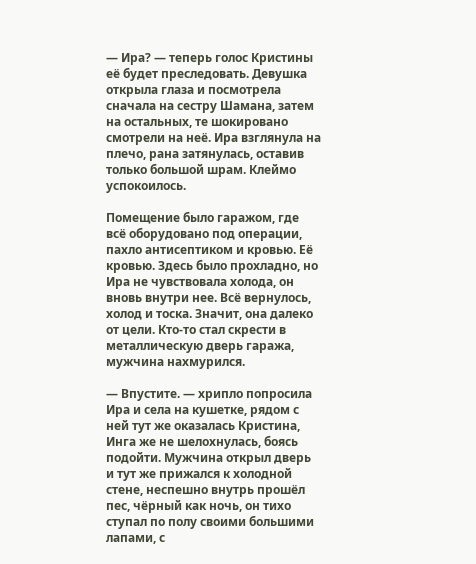— Ира? — теперь голос Кристины её будет преследовать. Девушка открыла глаза и посмотрела сначала на сестру Шамана, затем на остальных, те шокировано смотрели на неё. Ира взглянула на плечо, рана затянулась, оставив только большой шрам. Клеймо успокоилось.

Помещение было гаражом, где всё оборудовано под операции, пахло антисептиком и кровью. Её кровью. Здесь было прохладно, но Ира не чувствовала холода, он вновь внутри нее. Всё вернулось, холод и тоска. Значит, она далеко от цели. Кто-то стал скрести в металлическую дверь гаража, мужчина нахмурился.

— Впустите. — хрипло попросила Ира и села на кушетке, рядом с ней тут же оказалась Кристина, Инга же не шелохнулась, боясь подойти. Мужчина открыл дверь и тут же прижался к холодной стене, неспешно внутрь прошёл пес, чёрный как ночь, он тихо ступал по полу своими большими лапами, с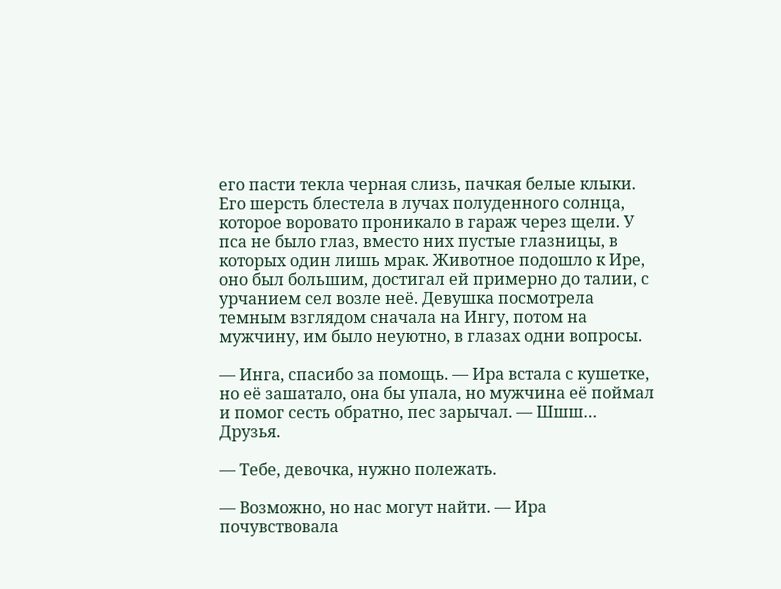его пасти текла черная слизь, пачкая белые клыки. Его шерсть блестела в лучах полуденного солнца, которое воровато проникало в гараж через щели. У пса не было глаз, вместо них пустые глазницы, в которых один лишь мрак. Животное подошло к Ире, оно был большим, достигал ей примерно до талии, с урчанием сел возле неё. Девушка посмотрела темным взглядом сначала на Ингу, потом на мужчину, им было неуютно, в глазах одни вопросы.

— Инга, спасибо за помощь. — Ира встала с кушетке, но её зашатало, она бы упала, но мужчина её поймал и помог сесть обратно, пес зарычал. — Шшш… Друзья.

— Тебе, девочка, нужно полежать.

— Возможно, но нас могут найти. — Ира почувствовала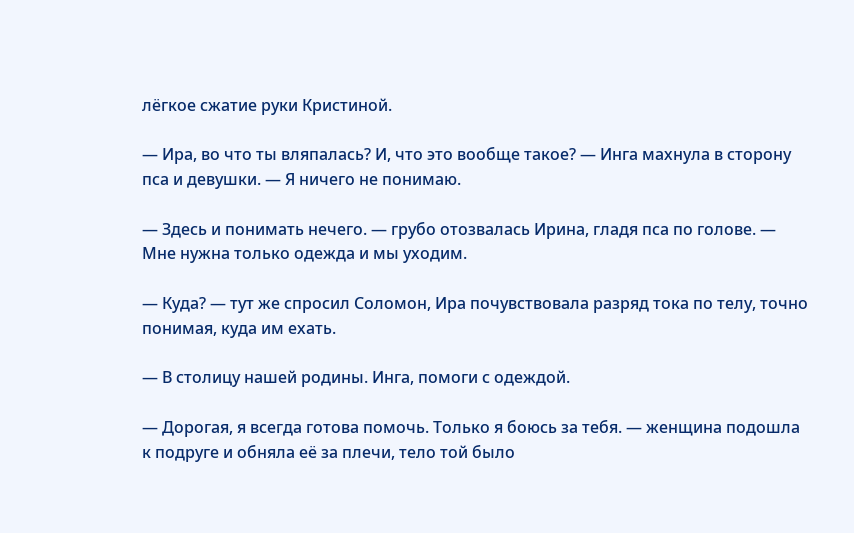лёгкое сжатие руки Кристиной.

— Ира, во что ты вляпалась? И, что это вообще такое? — Инга махнула в сторону пса и девушки. — Я ничего не понимаю.

— Здесь и понимать нечего. — грубо отозвалась Ирина, гладя пса по голове. — Мне нужна только одежда и мы уходим.

— Куда? — тут же спросил Соломон, Ира почувствовала разряд тока по телу, точно понимая, куда им ехать.

— В столицу нашей родины. Инга, помоги с одеждой.

— Дорогая, я всегда готова помочь. Только я боюсь за тебя. — женщина подошла к подруге и обняла её за плечи, тело той было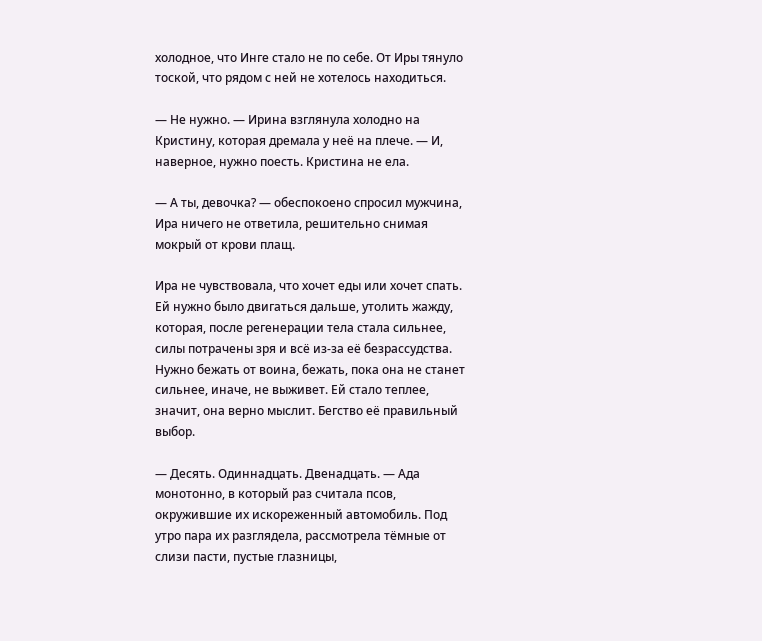холодное, что Инге стало не по себе. От Иры тянуло тоской, что рядом с ней не хотелось находиться.

— Не нужно. — Ирина взглянула холодно на Кристину, которая дремала у неё на плече. — И, наверное, нужно поесть. Кристина не ела.

— А ты, девочка? — обеспокоено спросил мужчина, Ира ничего не ответила, решительно снимая мокрый от крови плащ.

Ира не чувствовала, что хочет еды или хочет спать. Ей нужно было двигаться дальше, утолить жажду, которая, после регенерации тела стала сильнее, силы потрачены зря и всё из-за её безрассудства. Нужно бежать от воина, бежать, пока она не станет сильнее, иначе, не выживет. Ей стало теплее, значит, она верно мыслит. Бегство её правильный выбор.

— Десять. Одиннадцать. Двенадцать. — Ада монотонно, в который раз считала псов, окружившие их искореженный автомобиль. Под утро пара их разглядела, рассмотрела тёмные от слизи пасти, пустые глазницы,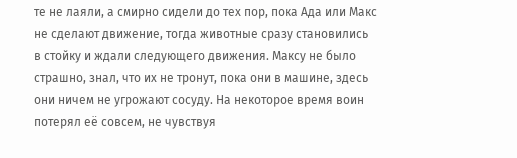те не лаяли, а смирно сидели до тех пор, пока Ада или Макс не сделают движение, тогда животные сразу становились в стойку и ждали следующего движения. Максу не было страшно, знал, что их не тронут, пока они в машине, здесь они ничем не угрожают сосуду. На некоторое время воин потерял её совсем, не чувствуя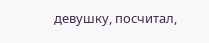девушку, посчитал,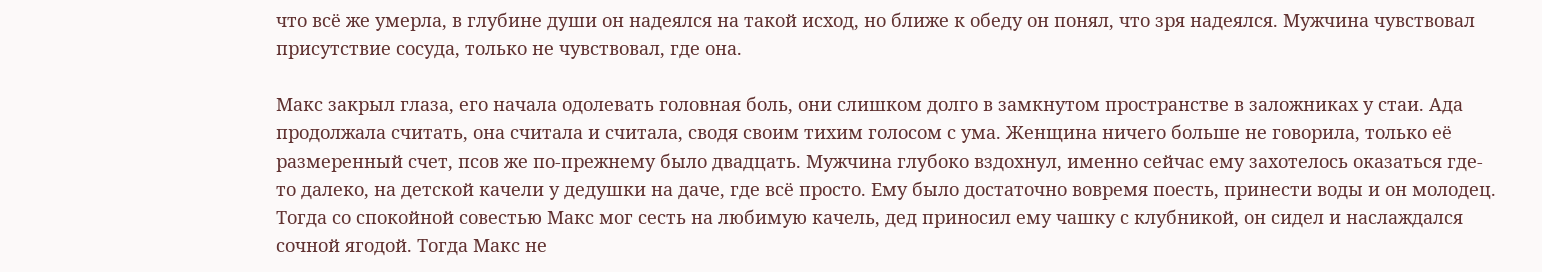что всё же умерла, в глубине души он надеялся на такой исход, но ближе к обеду он понял, что зря надеялся. Мужчина чувствовал присутствие сосуда, только не чувствовал, где она.

Макс закрыл глаза, его начала одолевать головная боль, они слишком долго в замкнутом пространстве в заложниках у стаи. Ада продолжала считать, она считала и считала, сводя своим тихим голосом с ума. Женщина ничего больше не говорила, только её размеренный счет, псов же по-прежнему было двадцать. Мужчина глубоко вздохнул, именно сейчас ему захотелось оказаться где-то далеко, на детской качели у дедушки на даче, где всё просто. Ему было достаточно вовремя поесть, принести воды и он молодец. Тогда со спокойной совестью Макс мог сесть на любимую качель, дед приносил ему чашку с клубникой, он сидел и наслаждался сочной ягодой. Тогда Макс не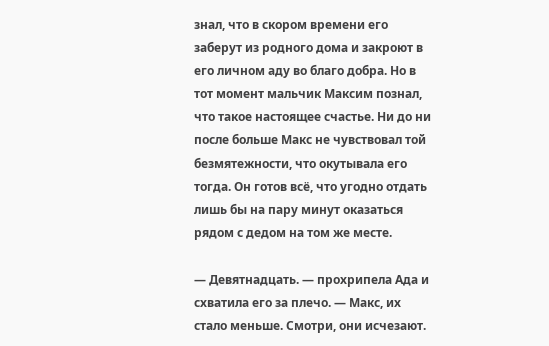знал, что в скором времени его заберут из родного дома и закроют в его личном аду во благо добра. Но в тот момент мальчик Максим познал, что такое настоящее счастье. Ни до ни после больше Макс не чувствовал той безмятежности, что окутывала его тогда. Он готов всё, что угодно отдать лишь бы на пару минут оказаться рядом с дедом на том же месте.

— Девятнадцать. — прохрипела Ада и схватила его за плечо. — Макс, их стало меньше. Смотри, они исчезают.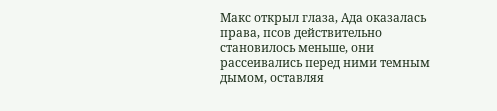Макс открыл глаза, Ада оказалась права, псов действительно становилось меньше, они рассеивались перед ними темным дымом, оставляя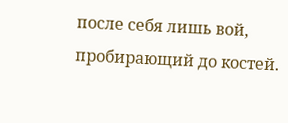после себя лишь вой, пробирающий до костей.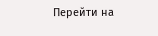Перейти на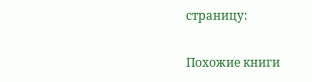страницу:

Похожие книги